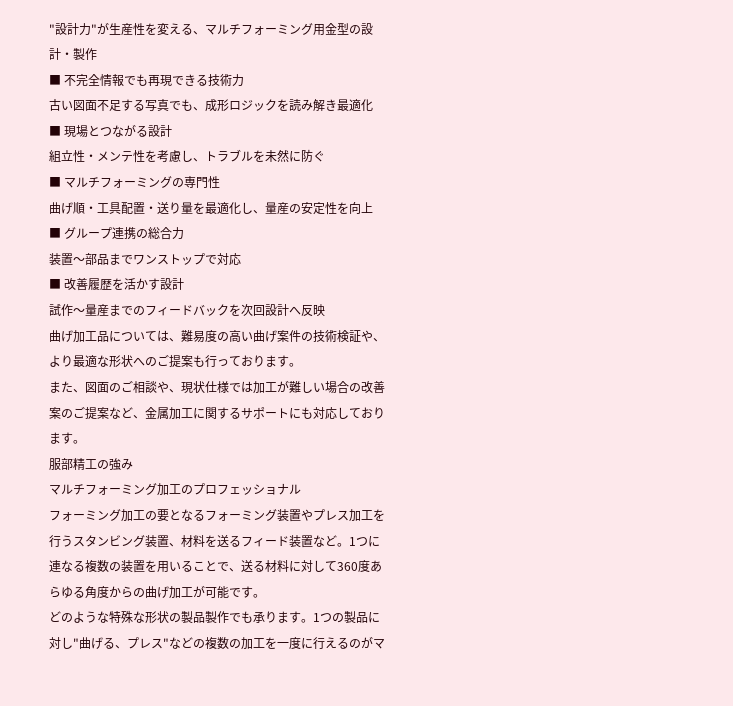"設計力"が生産性を変える、マルチフォーミング用金型の設計・製作
■ 不完全情報でも再現できる技術力
古い図面不足する写真でも、成形ロジックを読み解き最適化
■ 現場とつながる設計
組立性・メンテ性を考慮し、トラブルを未然に防ぐ
■ マルチフォーミングの専門性
曲げ順・工具配置・送り量を最適化し、量産の安定性を向上
■ グループ連携の総合力
装置〜部品までワンストップで対応
■ 改善履歴を活かす設計
試作〜量産までのフィードバックを次回設計へ反映
曲げ加工品については、難易度の高い曲げ案件の技術検証や、より最適な形状へのご提案も行っております。
また、図面のご相談や、現状仕様では加工が難しい場合の改善案のご提案など、金属加工に関するサポートにも対応しております。
服部精工の強み
マルチフォーミング加工のプロフェッショナル
フォーミング加工の要となるフォーミング装置やプレス加工を行うスタンビング装置、材料を送るフィード装置など。1つに連なる複数の装置を用いることで、送る材料に対して360度あらゆる角度からの曲げ加工が可能です。
どのような特殊な形状の製品製作でも承ります。1つの製品に対し"曲げる、プレス"などの複数の加工を一度に行えるのがマ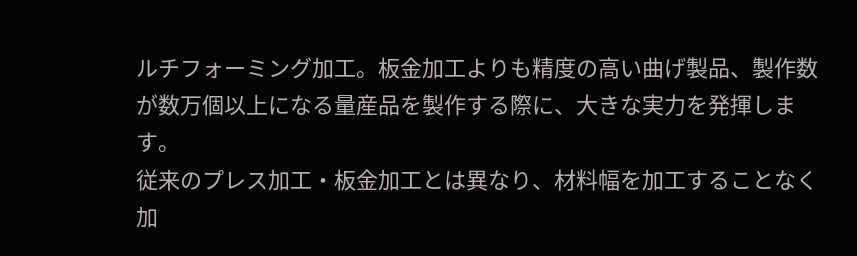ルチフォーミング加工。板金加工よりも精度の高い曲げ製品、製作数が数万個以上になる量産品を製作する際に、大きな実力を発揮します。
従来のプレス加工・板金加工とは異なり、材料幅を加工することなく加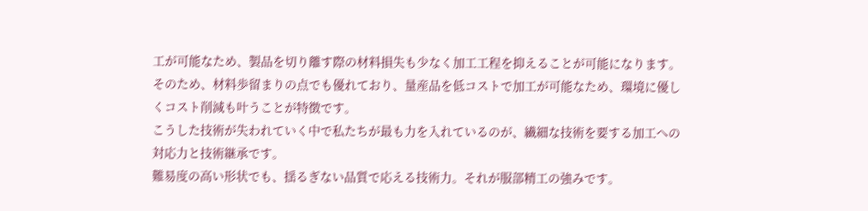工が可能なため、製品を切り離す際の材料損失も少なく加工工程を抑えることが可能になります。そのため、材料歩留まりの点でも優れており、量産品を低コストで加工が可能なため、環境に優しくコスト削減も叶うことが特徴です。
こうした技術が失われていく中で私たちが最も力を入れているのが、繊細な技術を要する加工への対応力と技術継承です。
難易度の高い形状でも、揺るぎない品質で応える技術力。それが服部精工の強みです。